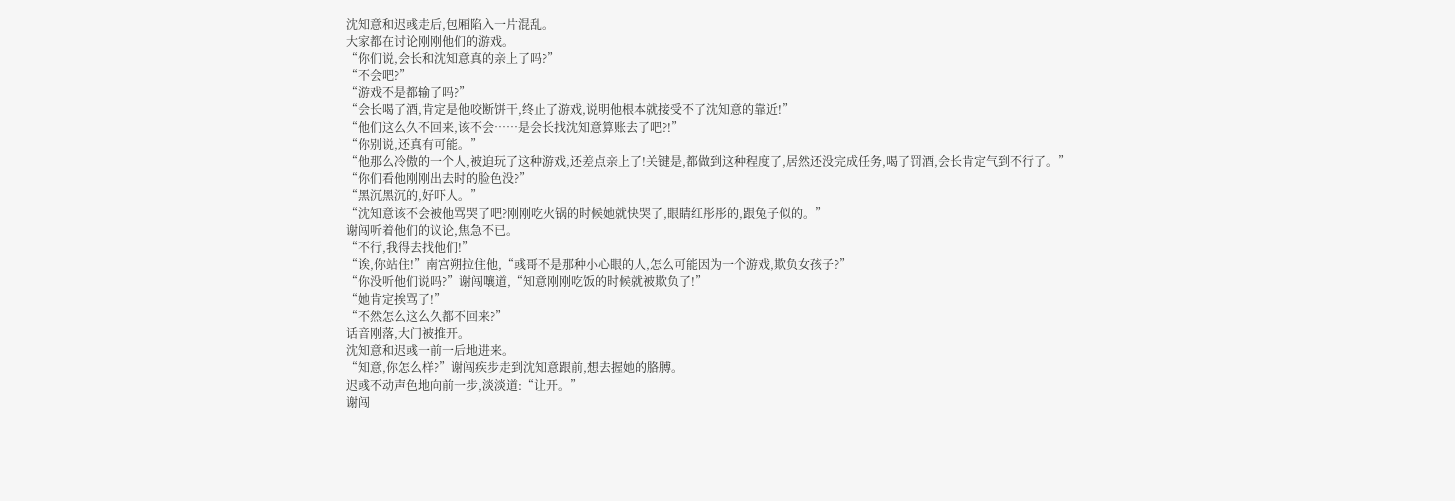沈知意和迟彧走后,包厢陷入一片混乱。
大家都在讨论刚刚他们的游戏。
“你们说,会长和沈知意真的亲上了吗?”
“不会吧?”
“游戏不是都输了吗?”
“会长喝了酒,肯定是他咬断饼干,终止了游戏,说明他根本就接受不了沈知意的靠近!”
“他们这么久不回来,该不会……是会长找沈知意算账去了吧?!”
“你别说,还真有可能。”
“他那么冷傲的一个人,被迫玩了这种游戏,还差点亲上了!关键是,都做到这种程度了,居然还没完成任务,喝了罚酒,会长肯定气到不行了。”
“你们看他刚刚出去时的脸色没?”
“黑沉黑沉的,好吓人。”
“沈知意该不会被他骂哭了吧?刚刚吃火锅的时候她就快哭了,眼睛红彤彤的,跟兔子似的。”
谢闯听着他们的议论,焦急不已。
“不行,我得去找他们!”
“诶,你站住!”南宫朔拉住他,“彧哥不是那种小心眼的人,怎么可能因为一个游戏,欺负女孩子?”
“你没听他们说吗?”谢闯嚷道,“知意刚刚吃饭的时候就被欺负了!”
“她肯定挨骂了!”
“不然怎么这么久都不回来?”
话音刚落,大门被推开。
沈知意和迟彧一前一后地进来。
“知意,你怎么样?”谢闯疾步走到沈知意跟前,想去握她的胳膊。
迟彧不动声色地向前一步,淡淡道:“让开。”
谢闯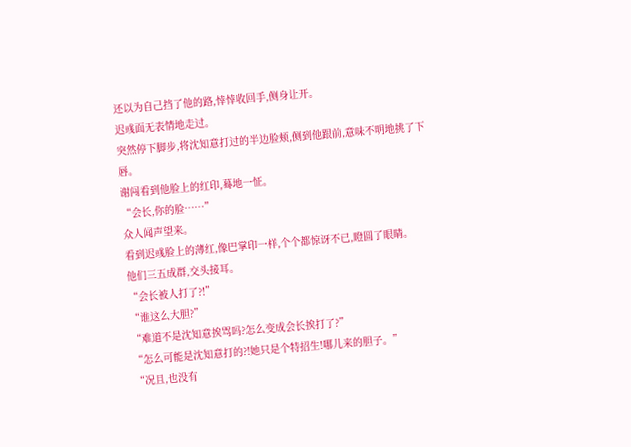还以为自己挡了他的路,悻悻收回手,侧身让开。
迟彧面无表情地走过。
突然停下脚步,将沈知意打过的半边脸颊,侧到他跟前,意味不明地挑了下唇。
谢闯看到他脸上的红印,蓦地一怔。
“会长,你的脸……”
众人闻声望来。
看到迟彧脸上的薄红,像巴掌印一样,个个都惊讶不已,瞪圆了眼睛。
他们三五成群,交头接耳。
“会长被人打了?!”
“谁这么大胆?”
“难道不是沈知意挨骂吗?怎么变成会长挨打了?”
“怎么可能是沈知意打的?!她只是个特招生!哪儿来的胆子。”
“况且,也没有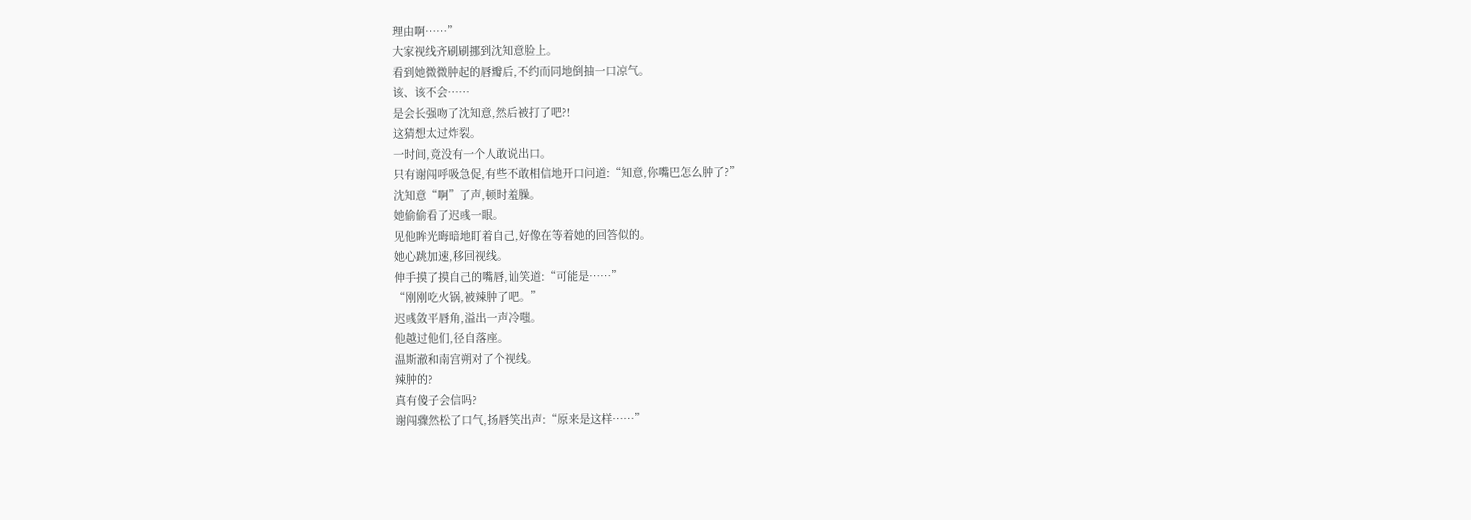理由啊……”
大家视线齐刷刷挪到沈知意脸上。
看到她微微肿起的唇瓣后,不约而同地倒抽一口凉气。
该、该不会……
是会长强吻了沈知意,然后被打了吧?!
这猜想太过炸裂。
一时间,竟没有一个人敢说出口。
只有谢闯呼吸急促,有些不敢相信地开口问道:“知意,你嘴巴怎么肿了?”
沈知意“啊”了声,顿时羞臊。
她偷偷看了迟彧一眼。
见他眸光晦暗地盯着自己,好像在等着她的回答似的。
她心跳加速,移回视线。
伸手摸了摸自己的嘴唇,讪笑道:“可能是……”
“刚刚吃火锅,被辣肿了吧。”
迟彧敛平唇角,溢出一声冷嗤。
他越过他们,径自落座。
温斯澈和南宫朔对了个视线。
辣肿的?
真有傻子会信吗?
谢闯骤然松了口气,扬唇笑出声:“原来是这样……”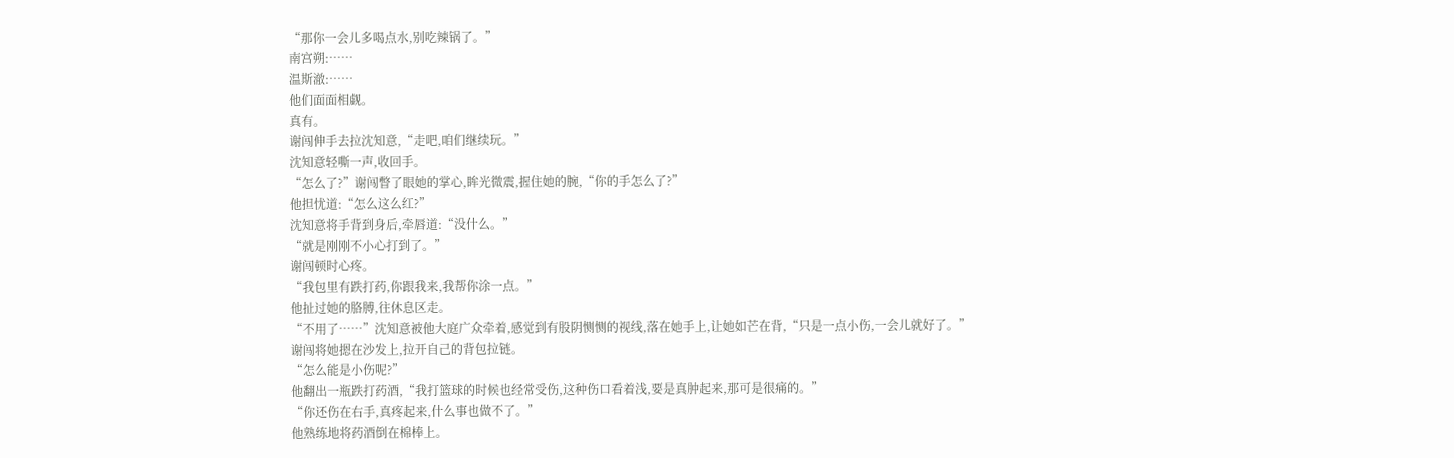“那你一会儿多喝点水,别吃辣锅了。”
南宫朔:……
温斯澈:……
他们面面相觑。
真有。
谢闯伸手去拉沈知意,“走吧,咱们继续玩。”
沈知意轻嘶一声,收回手。
“怎么了?”谢闯瞥了眼她的掌心,眸光微震,握住她的腕,“你的手怎么了?”
他担忧道:“怎么这么红?”
沈知意将手背到身后,牵唇道:“没什么。”
“就是刚刚不小心打到了。”
谢闯顿时心疼。
“我包里有跌打药,你跟我来,我帮你涂一点。”
他扯过她的胳膊,往休息区走。
“不用了……”沈知意被他大庭广众牵着,感觉到有股阴恻恻的视线,落在她手上,让她如芒在背,“只是一点小伤,一会儿就好了。”
谢闯将她摁在沙发上,拉开自己的背包拉链。
“怎么能是小伤呢?”
他翻出一瓶跌打药酒,“我打篮球的时候也经常受伤,这种伤口看着浅,要是真肿起来,那可是很痛的。”
“你还伤在右手,真疼起来,什么事也做不了。”
他熟练地将药酒倒在棉棒上。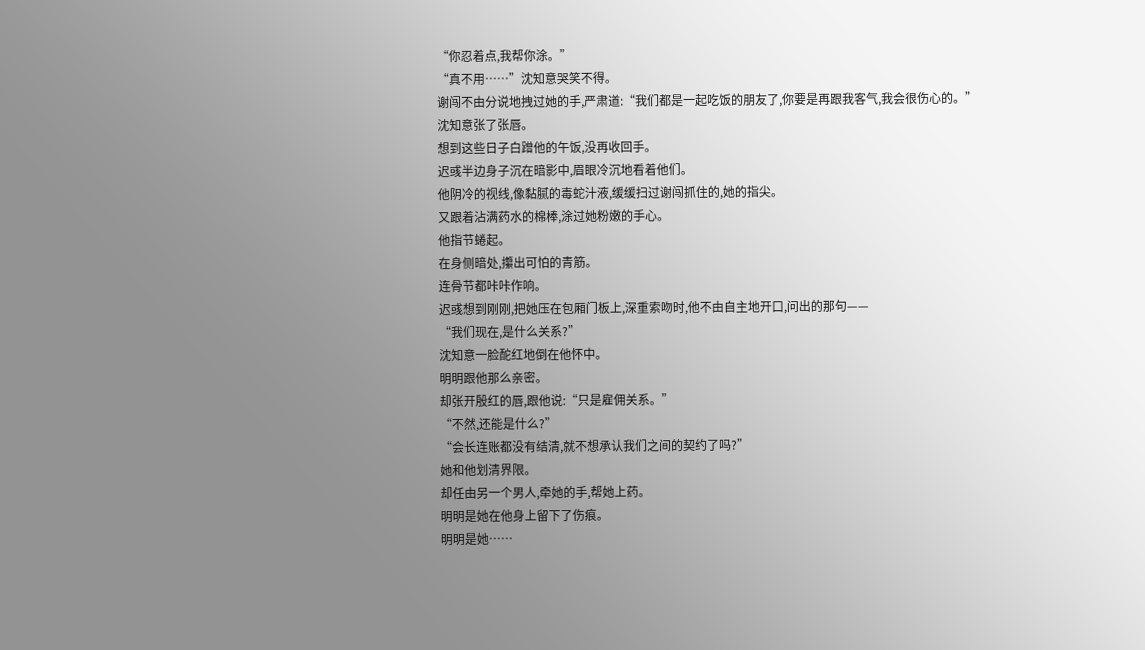“你忍着点,我帮你涂。”
“真不用……”沈知意哭笑不得。
谢闯不由分说地拽过她的手,严肃道:“我们都是一起吃饭的朋友了,你要是再跟我客气,我会很伤心的。”
沈知意张了张唇。
想到这些日子白蹭他的午饭,没再收回手。
迟彧半边身子沉在暗影中,眉眼冷沉地看着他们。
他阴冷的视线,像黏腻的毒蛇汁液,缓缓扫过谢闯抓住的,她的指尖。
又跟着沾满药水的棉棒,涂过她粉嫩的手心。
他指节蜷起。
在身侧暗处,攥出可怕的青筋。
连骨节都咔咔作响。
迟彧想到刚刚,把她压在包厢门板上,深重索吻时,他不由自主地开口,问出的那句——
“我们现在,是什么关系?”
沈知意一脸酡红地倒在他怀中。
明明跟他那么亲密。
却张开殷红的唇,跟他说:“只是雇佣关系。”
“不然,还能是什么?”
“会长连账都没有结清,就不想承认我们之间的契约了吗?”
她和他划清界限。
却任由另一个男人,牵她的手,帮她上药。
明明是她在他身上留下了伤痕。
明明是她……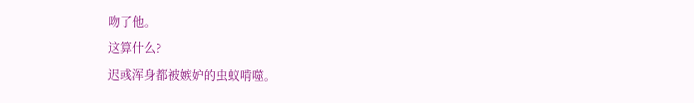吻了他。
这算什么?
迟彧浑身都被嫉妒的虫蚁啃噬。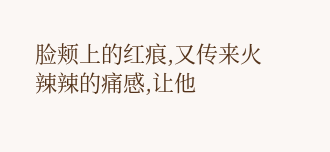脸颊上的红痕,又传来火辣辣的痛感,让他